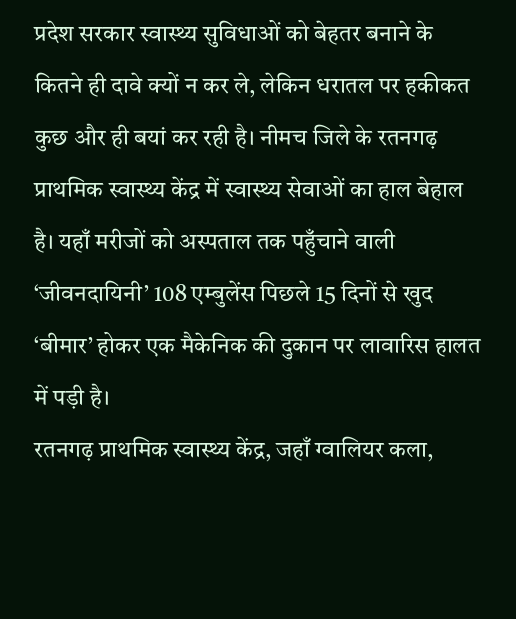प्रदेश सरकार स्वास्थ्य सुविधाओं को बेहतर बनाने के कितने ही दावे क्यों न कर ले, लेकिन धरातल पर हकीकत कुछ और ही बयां कर रही है। नीमच जिले के रतनगढ़ प्राथमिक स्वास्थ्य केंद्र में स्वास्थ्य सेवाओं का हाल बेहाल है। यहाँ मरीजों को अस्पताल तक पहुँचाने वाली ‘जीवनदायिनी’ 108 एम्बुलेंस पिछले 15 दिनों से खुद ‘बीमार’ होकर एक मैकेनिक की दुकान पर लावारिस हालत में पड़ी है।
रतनगढ़ प्राथमिक स्वास्थ्य केंद्र, जहाँ ग्वालियर कला,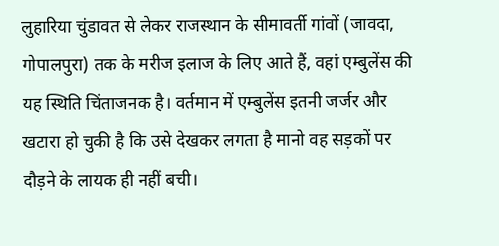लुहारिया चुंडावत से लेकर राजस्थान के सीमावर्ती गांवों (जावदा, गोपालपुरा) तक के मरीज इलाज के लिए आते हैं, वहां एम्बुलेंस की यह स्थिति चिंताजनक है। वर्तमान में एम्बुलेंस इतनी जर्जर और खटारा हो चुकी है कि उसे देखकर लगता है मानो वह सड़कों पर दौड़ने के लायक ही नहीं बची।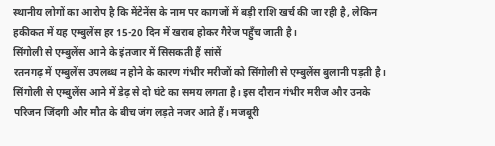स्थानीय लोगों का आरोप है कि मेंटेनेंस के नाम पर कागजों में बड़ी राशि खर्च की जा रही है, लेकिन हकीकत में यह एम्बुलेंस हर 15-20 दिन में खराब होकर गैरेज पहुँच जाती है।
सिंगोली से एम्बुलेंस आने के इंतजार में सिसकती हैं सांसें
रतनगढ़ में एम्बुलेंस उपलब्ध न होने के कारण गंभीर मरीजों को सिंगोली से एम्बुलेंस बुलानी पड़ती है। सिंगोली से एम्बुलेंस आने में डेढ़ से दो घंटे का समय लगता है। इस दौरान गंभीर मरीज और उनके परिजन जिंदगी और मौत के बीच जंग लड़ते नजर आते हैं। मजबूरी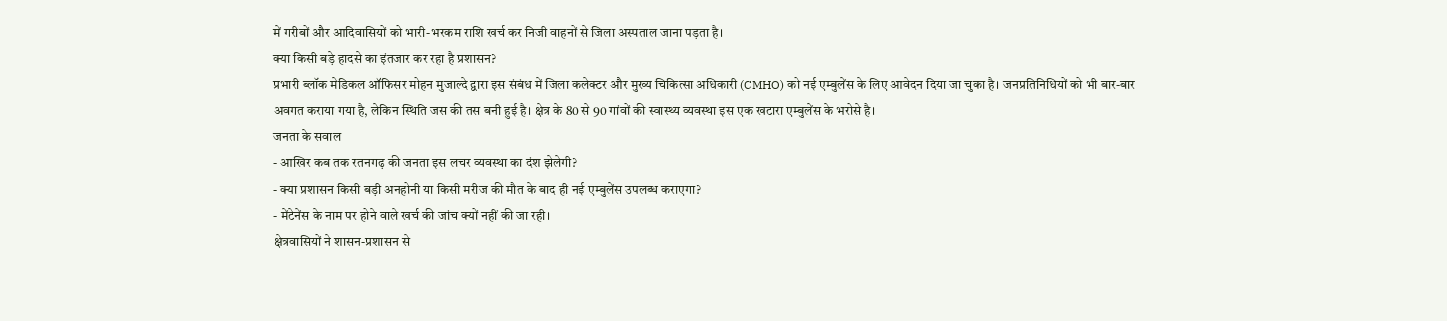में गरीबों और आदिवासियों को भारी-भरकम राशि खर्च कर निजी वाहनों से जिला अस्पताल जाना पड़ता है।
क्या किसी बड़े हादसे का इंतजार कर रहा है प्रशासन?
प्रभारी ब्लॉक मेडिकल ऑफिसर मोहन मुजाल्दे द्वारा इस संबंध में जिला कलेक्टर और मुख्य चिकित्सा अधिकारी (CMHO) को नई एम्बुलेंस के लिए आवेदन दिया जा चुका है। जनप्रतिनिधियों को भी बार-बार अवगत कराया गया है, लेकिन स्थिति जस की तस बनी हुई है। क्षेत्र के 80 से 90 गांवों की स्वास्थ्य व्यवस्था इस एक खटारा एम्बुलेंस के भरोसे है।
जनता के सवाल
- आखिर कब तक रतनगढ़ की जनता इस लचर व्यवस्था का दंश झेलेगी?
- क्या प्रशासन किसी बड़ी अनहोनी या किसी मरीज की मौत के बाद ही नई एम्बुलेंस उपलब्ध कराएगा?
- मेंटेनेंस के नाम पर होने वाले खर्च की जांच क्यों नहीं की जा रही।
क्षेत्रवासियों ने शासन-प्रशासन से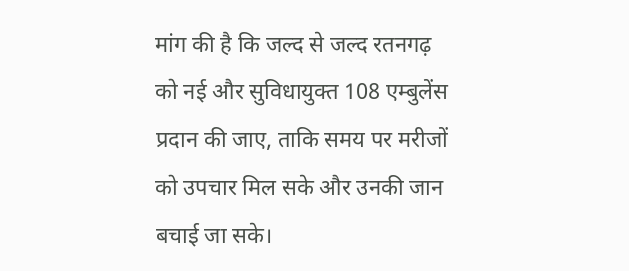मांग की है कि जल्द से जल्द रतनगढ़ को नई और सुविधायुक्त 108 एम्बुलेंस प्रदान की जाए, ताकि समय पर मरीजों को उपचार मिल सके और उनकी जान बचाई जा सके।